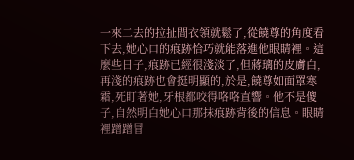一來二去的拉扯間衣領就鬆了,從饒尊的角度看下去,她心口的痕跡恰巧就能落進他眼睛裡。這麼些日子,痕跡已經很淺淡了,但蔣璃的皮膚白,再淺的痕跡也會挺明顯的,於是,饒尊如面罩寒霜,死盯著她,牙根都咬得咯咯直響。他不是傻子,自然明白她心口那抹痕跡背後的信息。眼睛裡蹭蹭冒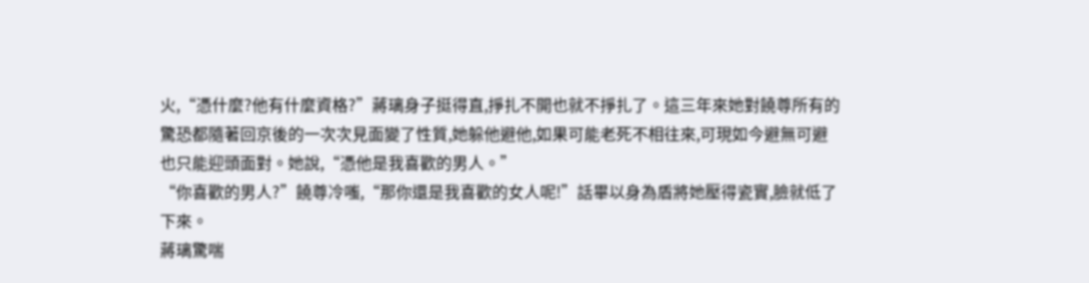火,“憑什麼?他有什麼資格?”蔣璃身子挺得直,掙扎不開也就不掙扎了。這三年來她對饒尊所有的驚恐都隨著回京後的一次次見面變了性質,她躲他避他,如果可能老死不相往來,可現如今避無可避也只能迎頭面對。她說,“憑他是我喜歡的男人。”
“你喜歡的男人?”饒尊冷嗤,“那你還是我喜歡的女人呢!”話畢以身為盾將她壓得瓷實,臉就低了下來。
蔣璃驚喘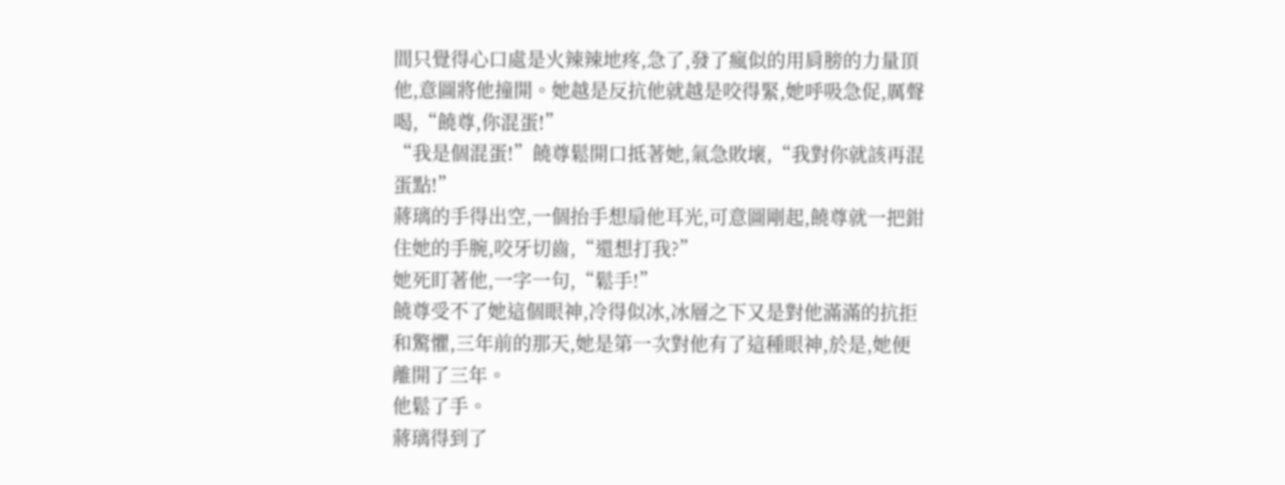間只覺得心口處是火辣辣地疼,急了,發了瘋似的用肩膀的力量頂他,意圖將他撞開。她越是反抗他就越是咬得緊,她呼吸急促,厲聲喝,“饒尊,你混蛋!”
“我是個混蛋!”饒尊鬆開口抵著她,氣急敗壞,“我對你就該再混蛋點!”
蔣璃的手得出空,一個抬手想扇他耳光,可意圖剛起,饒尊就一把鉗住她的手腕,咬牙切齒,“還想打我?”
她死盯著他,一字一句,“鬆手!”
饒尊受不了她這個眼神,冷得似冰,冰層之下又是對他滿滿的抗拒和驚懼,三年前的那天,她是第一次對他有了這種眼神,於是,她便離開了三年。
他鬆了手。
蔣璃得到了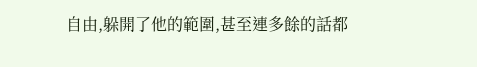自由,躲開了他的範圍,甚至連多餘的話都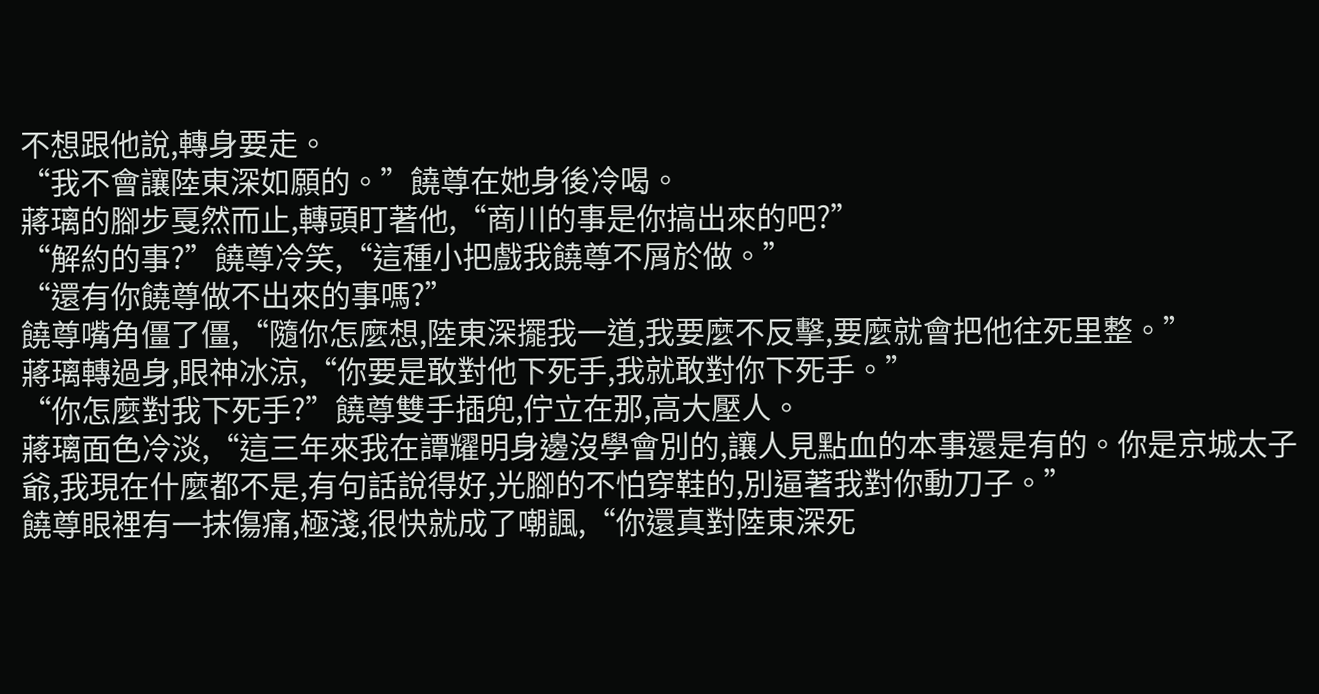不想跟他說,轉身要走。
“我不會讓陸東深如願的。”饒尊在她身後冷喝。
蔣璃的腳步戛然而止,轉頭盯著他,“商川的事是你搞出來的吧?”
“解約的事?”饒尊冷笑,“這種小把戲我饒尊不屑於做。”
“還有你饒尊做不出來的事嗎?”
饒尊嘴角僵了僵,“隨你怎麼想,陸東深擺我一道,我要麼不反擊,要麼就會把他往死里整。”
蔣璃轉過身,眼神冰涼,“你要是敢對他下死手,我就敢對你下死手。”
“你怎麼對我下死手?”饒尊雙手插兜,佇立在那,高大壓人。
蔣璃面色冷淡,“這三年來我在譚耀明身邊沒學會別的,讓人見點血的本事還是有的。你是京城太子爺,我現在什麼都不是,有句話說得好,光腳的不怕穿鞋的,別逼著我對你動刀子。”
饒尊眼裡有一抹傷痛,極淺,很快就成了嘲諷,“你還真對陸東深死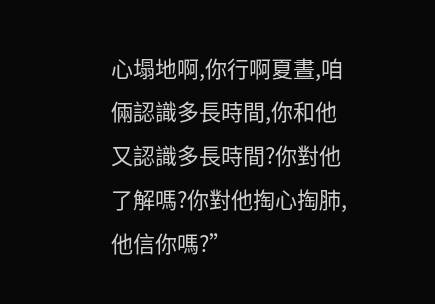心塌地啊,你行啊夏晝,咱倆認識多長時間,你和他又認識多長時間?你對他了解嗎?你對他掏心掏肺,他信你嗎?”